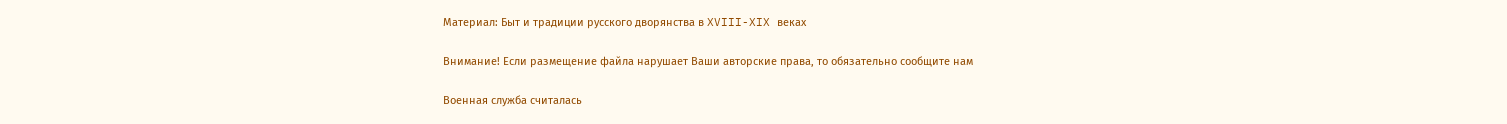Материал: Быт и традиции русского дворянства в XVIII-XIX веках

Внимание! Если размещение файла нарушает Ваши авторские права, то обязательно сообщите нам

Военная служба считалась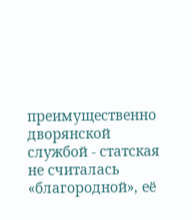преимущественно дворянской службой - статская не считалась «благородной», её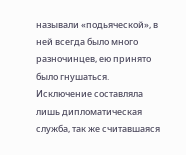называли «подьяческой», в ней всегда было много разночинцев, ею принято было гнушаться. Исключение составляла лишь дипломатическая служба, так же считавшаяся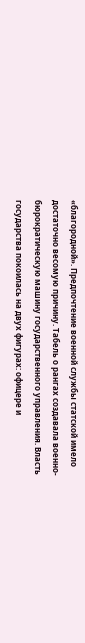«благородной». Предпочтение военной службы статской имело достаточно весомую причину. Табель о рангах создавала военно-бюрократическую машину государственного управления. Власть государства покоилась на двух фигурах: офицере и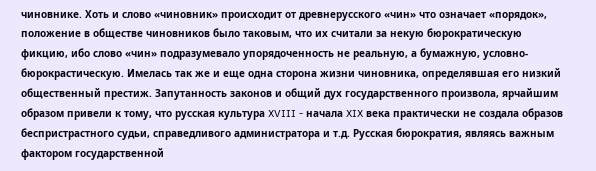чиновнике. Хоть и слово «чиновник» происходит от древнерусского «чин» что означает «порядок», положение в обществе чиновников было таковым, что их считали за некую бюрократическую фикцию, ибо слово «чин» подразумевало упорядоченность не реальную, а бумажную, условно-бюрокрастическую. Имелась так же и еще одна сторона жизни чиновника, определявшая его низкий общественный престиж. Запутанность законов и общий дух государственного произвола, ярчайшим образом привели к тому, что русская культура XVIII - начала XIX века практически не создала образов беспристрастного судьи, справедливого администратора и т.д. Русская бюрократия, являясь важным фактором государственной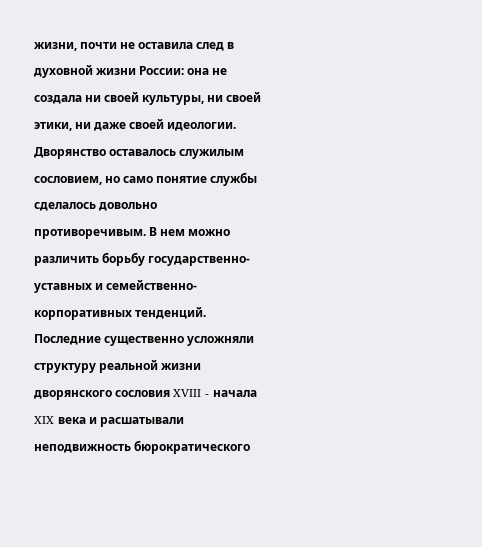жизни, почти не оставила след в духовной жизни России: она не создала ни своей культуры, ни своей этики, ни даже своей идеологии. Дворянство оставалось служилым сословием, но само понятие службы сделалось довольно противоречивым. В нем можно различить борьбу государственно-уставных и семейственно-корпоративных тенденций. Последние существенно усложняли структуру реальной жизни дворянского сословия XVIII - начала XIX века и расшатывали неподвижность бюрократического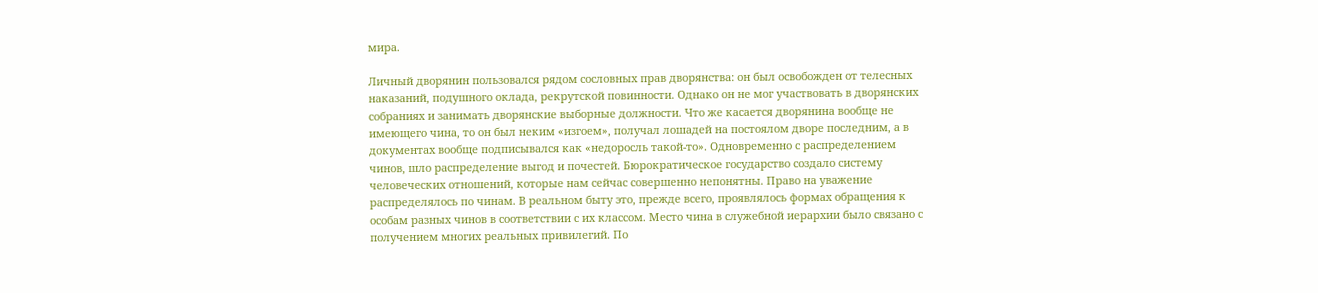мира.

Личный дворянин пользовался рядом сословных прав дворянства: он был освобожден от телесных наказаний, подушного оклада, рекрутской повинности. Однако он не мог участвовать в дворянских собраниях и занимать дворянские выборные должности. Что же касается дворянина вообще не имеющего чина, то он был неким «изгоем», получал лошадей на постоялом дворе последним, а в документах вообще подписывался как «недоросль такой-то». Одновременно с распределением чинов, шло распределение выгод и почестей. Бюрократическое государство создало систему человеческих отношений, которые нам сейчас совершенно непонятны. Право на уважение распределялось по чинам. В реальном быту это, прежде всего, проявлялось формах обращения к особам разных чинов в соответствии с их классом. Место чина в служебной иерархии было связано с получением многих реальных привилегий. По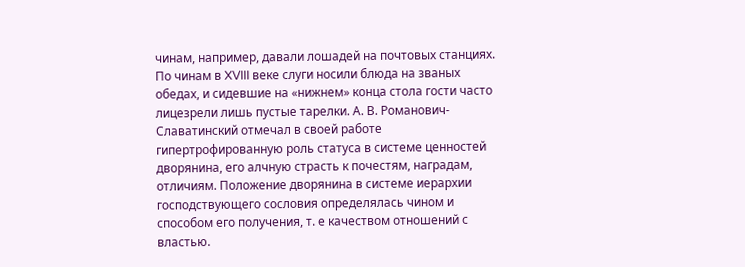чинам, например, давали лошадей на почтовых станциях. По чинам в XVIII веке слуги носили блюда на званых обедах, и сидевшие на «нижнем» конца стола гости часто лицезрели лишь пустые тарелки. А. В. Романович-Славатинский отмечал в своей работе гипертрофированную роль статуса в системе ценностей дворянина, его алчную страсть к почестям, наградам, отличиям. Положение дворянина в системе иерархии господствующего сословия определялась чином и способом его получения, т. е качеством отношений с властью.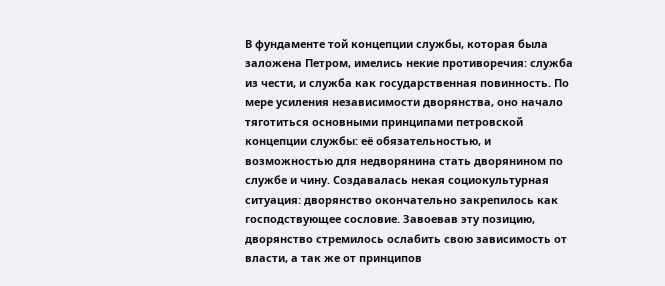В фундаменте той концепции службы, которая была заложена Петром, имелись некие противоречия: служба из чести, и служба как государственная повинность. По мере усиления независимости дворянства, оно начало тяготиться основными принципами петровской концепции службы: её обязательностью, и возможностью для недворянина стать дворянином по службе и чину. Создавалась некая социокультурная ситуация: дворянство окончательно закрепилось как господствующее сословие. Завоевав эту позицию, дворянство стремилось ослабить свою зависимость от власти, а так же от принципов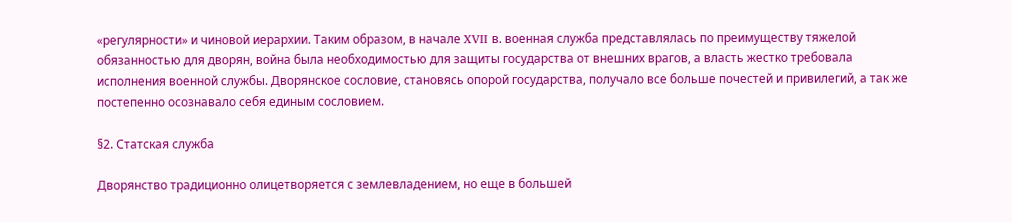«регулярности» и чиновой иерархии. Таким образом, в начале XVII в. военная служба представлялась по преимуществу тяжелой обязанностью для дворян, война была необходимостью для защиты государства от внешних врагов, а власть жестко требовала исполнения военной службы. Дворянское сословие, становясь опорой государства, получало все больше почестей и привилегий, а так же постепенно осознавало себя единым сословием.

§2. Статская служба

Дворянство традиционно олицетворяется с землевладением, но еще в большей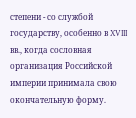степени - со службой государству, особенно в XVIII вв., когда сословная организация Российской империи принимала свою окончательную форму.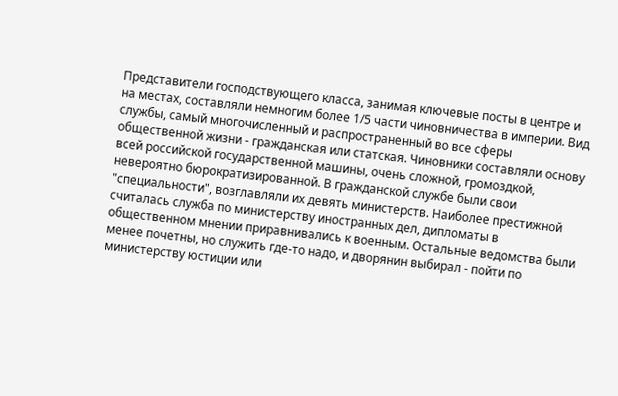Представители господствующего класса, занимая ключевые посты в центре и на местах, составляли немногим более 1/5 части чиновничества в империи. Вид службы, самый многочисленный и распространенный во все сферы общественной жизни - гражданская или статская. Чиновники составляли основу всей российской государственной машины, очень сложной, громоздкой, невероятно бюрократизированной. В гражданской службе были свои "специальности", возглавляли их девять министерств. Наиболее престижной считалась служба по министерству иностранных дел, дипломаты в общественном мнении приравнивались к военным. Остальные ведомства были менее почетны, но служить где-то надо, и дворянин выбирал - пойти по министерству юстиции или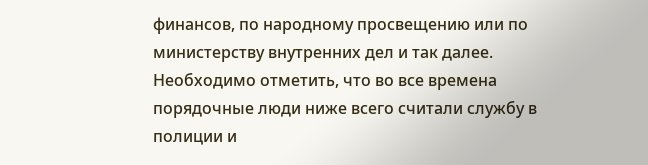финансов, по народному просвещению или по министерству внутренних дел и так далее. Необходимо отметить, что во все времена порядочные люди ниже всего считали службу в полиции и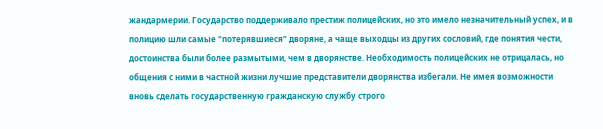жандармерии. Государство поддерживало престиж полицейских, но это имело незначительный успех, и в полицию шли самые "потерявшиеся" дворяне, а чаще выходцы из других сословий, где понятия чести, достоинства были более размытыми, чем в дворянстве. Необходимость полицейских не отрицалась, но общения с ними в частной жизни лучшие представители дворянства избегали. Не имея возможности вновь сделать государственную гражданскую службу строго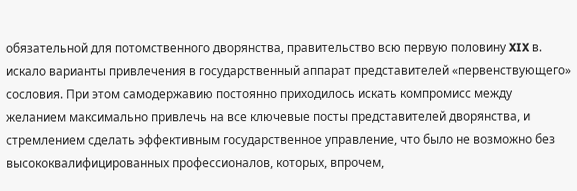обязательной для потомственного дворянства, правительство всю первую половину XIX в. искало варианты привлечения в государственный аппарат представителей «первенствующего» сословия. При этом самодержавию постоянно приходилось искать компромисс между желанием максимально привлечь на все ключевые посты представителей дворянства, и стремлением сделать эффективным государственное управление, что было не возможно без высококвалифицированных профессионалов, которых, впрочем,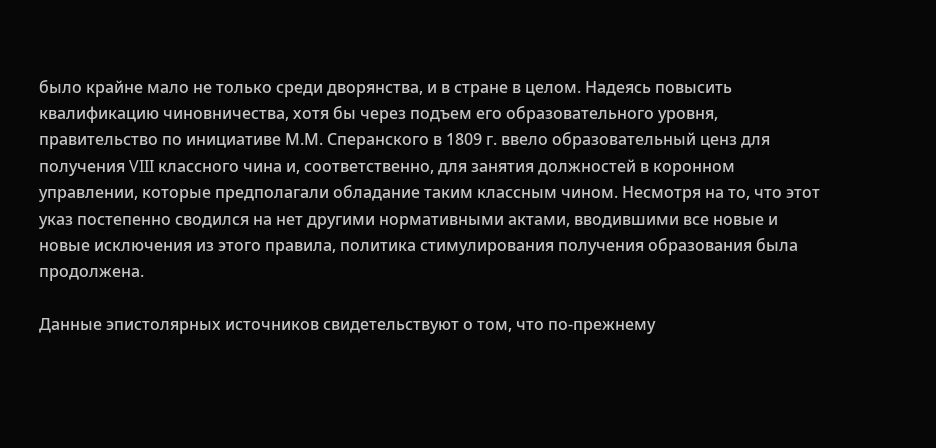было крайне мало не только среди дворянства, и в стране в целом. Надеясь повысить квалификацию чиновничества, хотя бы через подъем его образовательного уровня, правительство по инициативе М.М. Сперанского в 1809 г. ввело образовательный ценз для получения VIII классного чина и, соответственно, для занятия должностей в коронном управлении, которые предполагали обладание таким классным чином. Несмотря на то, что этот указ постепенно сводился на нет другими нормативными актами, вводившими все новые и новые исключения из этого правила, политика стимулирования получения образования была продолжена.

Данные эпистолярных источников свидетельствуют о том, что по-прежнему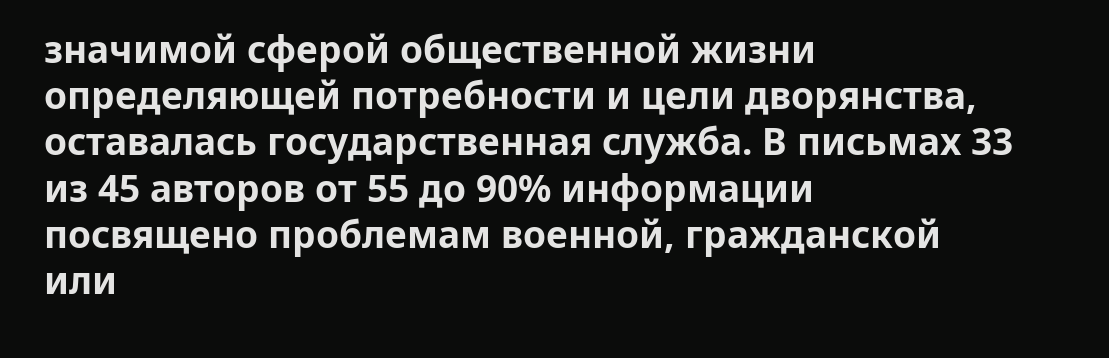значимой сферой общественной жизни определяющей потребности и цели дворянства, оставалась государственная служба. В письмах 33 из 45 авторов от 55 до 90% информации посвящено проблемам военной, гражданской или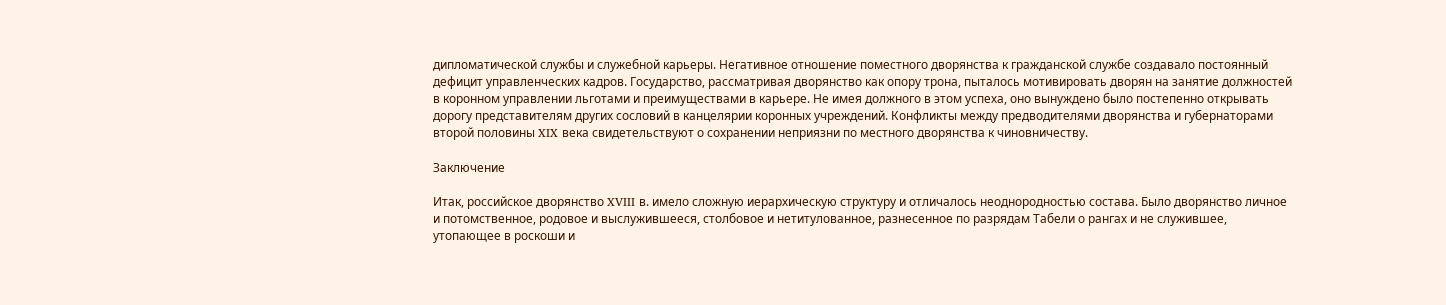дипломатической службы и служебной карьеры. Негативное отношение поместного дворянства к гражданской службе создавало постоянный дефицит управленческих кадров. Государство, рассматривая дворянство как опору трона, пыталось мотивировать дворян на занятие должностей в коронном управлении льготами и преимуществами в карьере. Не имея должного в этом успеха, оно вынуждено было постепенно открывать дорогу представителям других сословий в канцелярии коронных учреждений. Конфликты между предводителями дворянства и губернаторами второй половины XIX века свидетельствуют о сохранении неприязни по местного дворянства к чиновничеству.

Заключение

Итак, российское дворянство XVIII в. имело сложную иерархическую структуру и отличалось неоднородностью состава. Было дворянство личное и потомственное, родовое и выслужившееся, столбовое и нетитулованное, разнесенное по разрядам Табели о рангах и не служившее, утопающее в роскоши и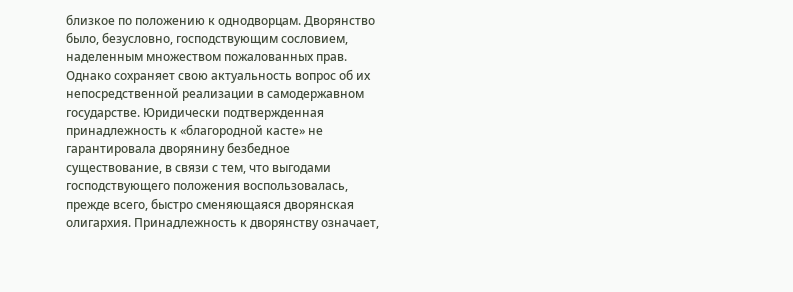близкое по положению к однодворцам. Дворянство было, безусловно, господствующим сословием, наделенным множеством пожалованных прав. Однако сохраняет свою актуальность вопрос об их непосредственной реализации в самодержавном государстве. Юридически подтвержденная принадлежность к «благородной касте» не гарантировала дворянину безбедное существование, в связи с тем, что выгодами господствующего положения воспользовалась, прежде всего, быстро сменяющаяся дворянская олигархия. Принадлежность к дворянству означает,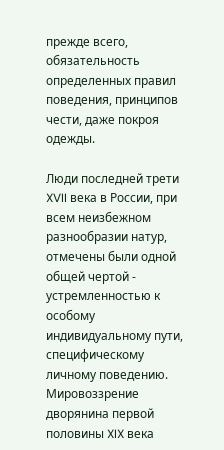прежде всего, обязательность определенных правил поведения, принципов чести, даже покроя одежды.

Люди последней трети XVII века в России, при всем неизбежном разнообразии натур, отмечены были одной общей чертой - устремленностью к особому индивидуальному пути, специфическому личному поведению. Мировоззрение дворянина первой половины XIX века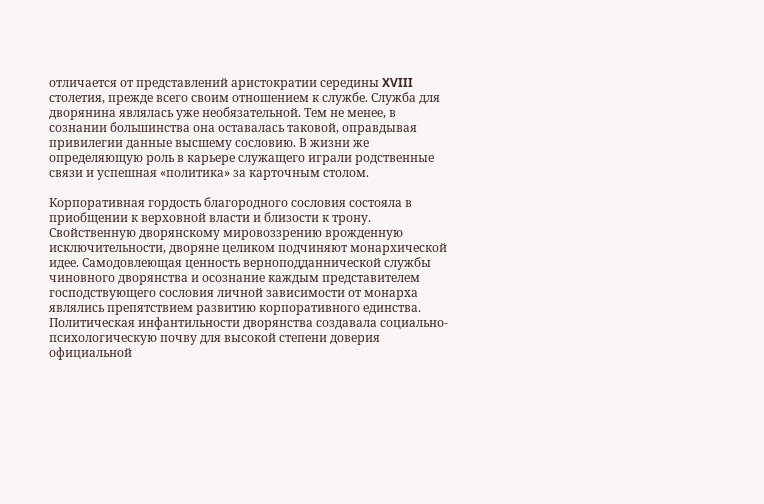отличается от представлений аристократии середины XVIII столетия, прежде всего своим отношением к службе. Служба для дворянина являлась уже необязательной. Тем не менее, в сознании большинства она оставалась таковой, оправдывая привилегии данные высшему сословию. В жизни же определяющую роль в карьере служащего играли родственные связи и успешная «политика» за карточным столом.

Корпоративная гордость благородного сословия состояла в приобщении к верховной власти и близости к трону. Свойственную дворянскому мировоззрению врожденную исключительности, дворяне целиком подчиняют монархической идее. Самодовлеющая ценность верноподданнической службы чиновного дворянства и осознание каждым представителем господствующего сословия личной зависимости от монарха являлись препятствием развитию корпоративного единства. Политическая инфантильности дворянства создавала социально-психологическую почву для высокой степени доверия официальной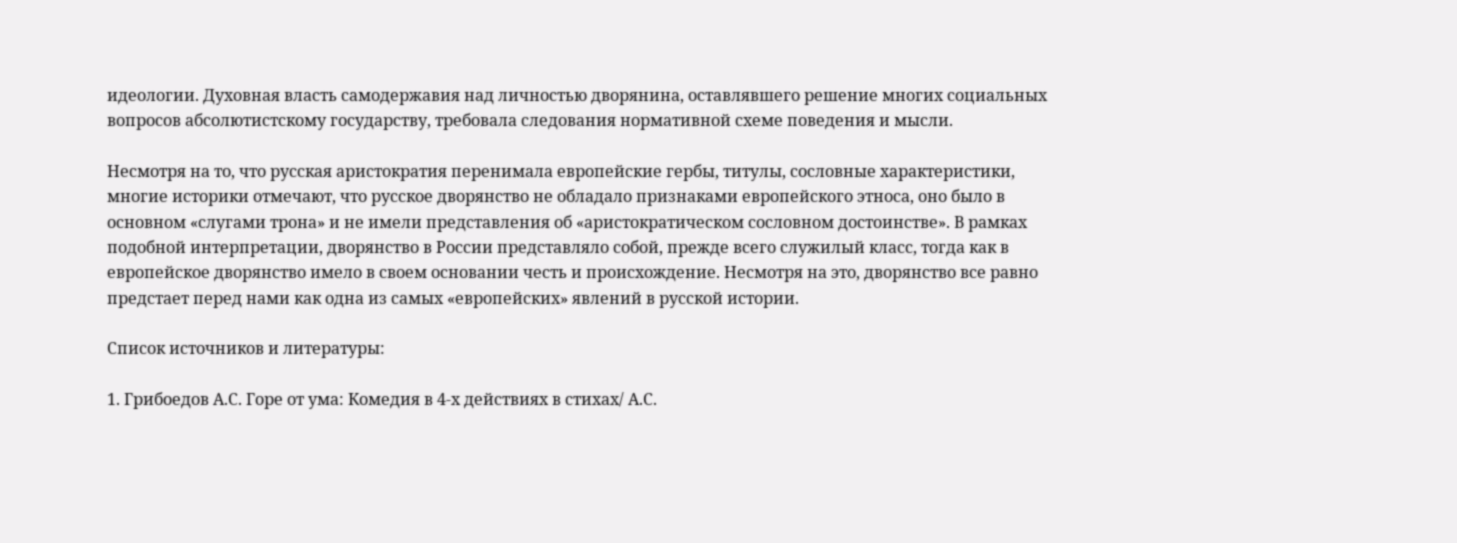идеологии. Духовная власть самодержавия над личностью дворянина, оставлявшего решение многих социальных вопросов абсолютистскому государству, требовала следования нормативной схеме поведения и мысли.

Несмотря на то, что русская аристократия перенимала европейские гербы, титулы, сословные характеристики, многие историки отмечают, что русское дворянство не обладало признаками европейского этноса, оно было в основном «слугами трона» и не имели представления об «аристократическом сословном достоинстве». В рамках подобной интерпретации, дворянство в России представляло собой, прежде всего служилый класс, тогда как в европейское дворянство имело в своем основании честь и происхождение. Несмотря на это, дворянство все равно предстает перед нами как одна из самых «европейских» явлений в русской истории.

Список источников и литературы:

1. Грибоедов А.С. Горе от ума: Комедия в 4-х действиях в стихах/ А.С.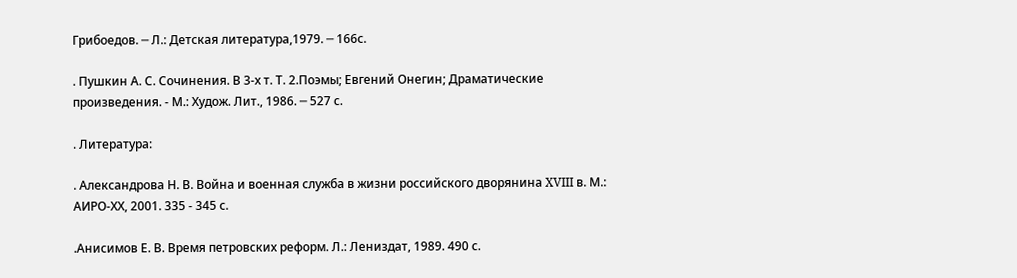Грибоедов. ─ Л.: Детская литература,1979. ─ 166с.

. Пушкин А. С. Сочинения. В 3-х т. Т. 2.Поэмы; Евгений Онегин; Драматические произведения. - М.: Худож. Лит., 1986. ─ 527 с.

. Литература:

. Александрова Н. В. Война и военная служба в жизни российского дворянина XVIII в. М.: АИРО-ХХ, 2001. 335 - 345 с.

.Анисимов Е. В. Время петровских реформ. Л.: Лениздат, 1989. 490 с.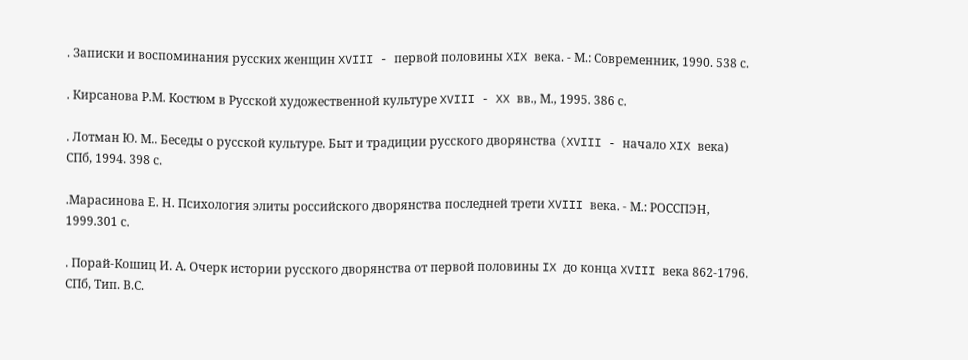. Записки и воспоминания русских женщин XVIII - первой половины XIX века. - М.: Современник, 1990. 538 с.

. Кирсанова Р.М. Костюм в Русской художественной культуре XVIII - XX вв., М., 1995. 386 с.

. Лотман Ю. М.. Беседы о русской культуре. Быт и традиции русского дворянства (XVIII - начало XIX века) СПб, 1994. 398 с.

.Марасинова Е. Н. Психология элиты российского дворянства последней трети XVIII века. - М.: РОССПЭН, 1999.301 с.

. Порай-Кошиц И. А. Очерк истории русского дворянства от первой половины IX до конца XVIII века 862-1796. СПб, Тип. В.С.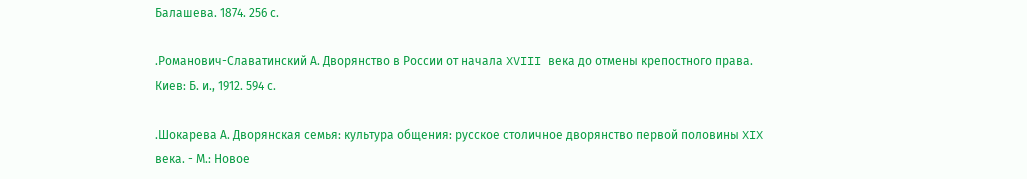Балашева. 1874. 256 с.

.Романович-Славатинский А. Дворянство в России от начала XVIII века до отмены крепостного права. Киев: Б. и., 1912. 594 с.

.Шокарева А. Дворянская семья: культура общения: русское столичное дворянство первой половины XIX века. - М.: Новое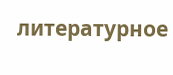литературное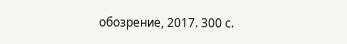обозрение, 2017. 300 с.